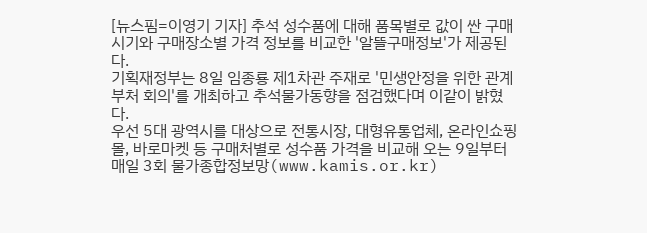[뉴스핌=이영기 기자] 추석 성수품에 대해 품목별로 값이 싼 구매시기와 구매장소별 가격 정보를 비교한 '알뜰구매정보'가 제공된다.
기획재정부는 8일 임종룡 제1차관 주재로 '민생안정을 위한 관계부처 회의'를 개최하고 추석물가동향을 점검했다며 이같이 밝혔다.
우선 5대 광역시를 대상으로 전통시장, 대형유통업체, 온라인쇼핑몰, 바로마켓 등 구매처별로 성수품 가격을 비교해 오는 9일부터 매일 3회 물가종합정보망(www.kamis.or.kr)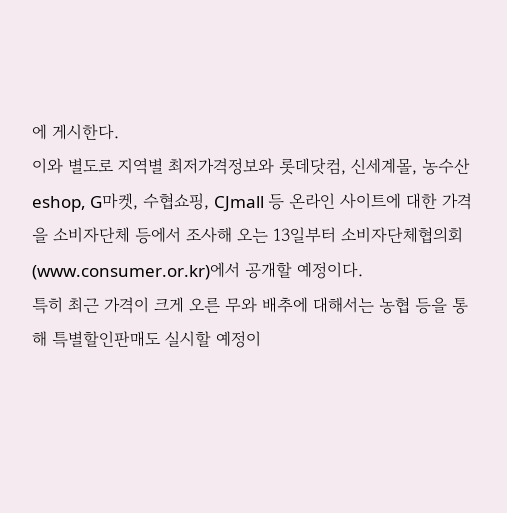에 게시한다.
이와 별도로 지역별 최저가격정보와 롯데닷컴, 신세계몰, 농수산eshop, G마켓, 수협쇼핑, CJmall 등 온라인 사이트에 대한 가격을 소비자단체 등에서 조사해 오는 13일부터 소비자단체협의회(www.consumer.or.kr)에서 공개할 예정이다.
특히 최근 가격이 크게 오른 무와 배추에 대해서는 농협 등을 통해 특별할인판매도 실시할 예정이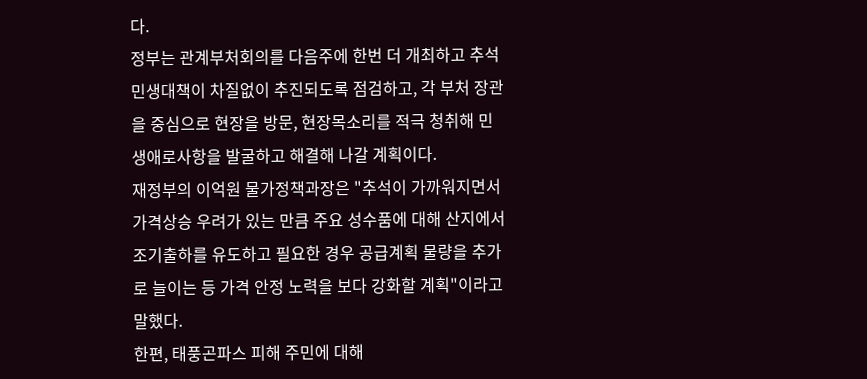다.
정부는 관계부처회의를 다음주에 한번 더 개최하고 추석민생대책이 차질없이 추진되도록 점검하고, 각 부처 장관을 중심으로 현장을 방문, 현장목소리를 적극 청취해 민생애로사항을 발굴하고 해결해 나갈 계획이다.
재정부의 이억원 물가정책과장은 "추석이 가까워지면서 가격상승 우려가 있는 만큼 주요 성수품에 대해 산지에서 조기출하를 유도하고 필요한 경우 공급계획 물량을 추가로 늘이는 등 가격 안정 노력을 보다 강화할 계획"이라고 말했다.
한편, 태풍곤파스 피해 주민에 대해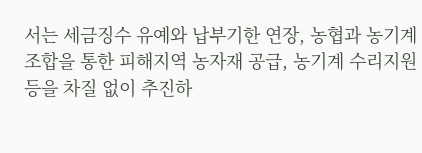서는 세금징수 유예와 납부기한 연장, 농협과 농기계조합을 통한 피해지역 농자재 공급, 농기계 수리지원 등을 차질 없이 추진하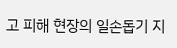고 피해 현장의 일손돕기 지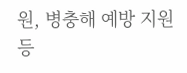원, 병충해 예방 지원 등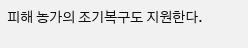피해 농가의 조기복구도 지원한다.